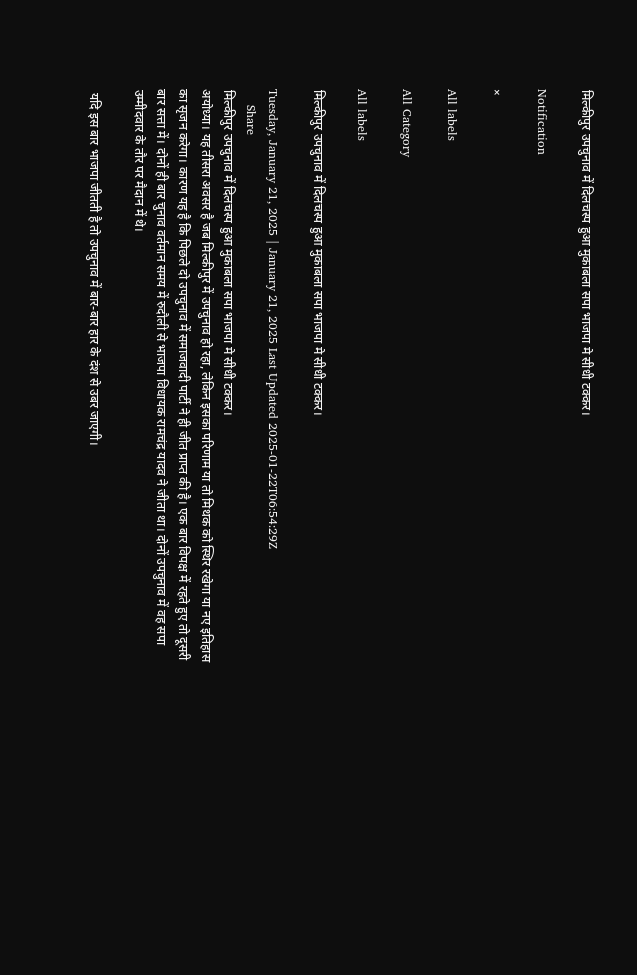मिल्कीपुर उपचुनाव में दिलचस्प हुआ मुकाबला सपा भाजपा मे सीधी टक्कर।

Notification

×

All labels

All Category

All labels

मिल्कीपुर उपचुनाव में दिलचस्प हुआ मुकाबला सपा भाजपा मे सीधी टक्कर।

Tuesday, January 21, 2025 | January 21, 2025 Last Updated 2025-01-22T06:54:29Z
    Share
मिल्कीपुर उपचुनाव में दिलचस्प हुआ मुकाबला सपा भाजपा मे सीधी टक्कर।
अयोध्या। यह तीसरा अवसर है जब मिल्कीपुर में उपचुनाव हो रहा, लेकिन इसका परिणाम या तो मिथक को स्थिर रखेगा या नए इतिहास का सृजन करेगा। कारण यह है कि पिछले दो उपचुनाव में समाजवादी पार्टी ने ही जीत प्राप्त की है। एक बार विपक्ष में रहते हुए तो दूसरी बार सत्ता में। दोनों ही बार चुनाव वर्तमान समय में रुदौली से भाजपा विधायक रामचंद्र यादव ने जीता था। दोनों उपचुनाव में वह सपा उम्मीदवार के तौर पर मैदान में थे।

 यदि इस बार भाजपा जीतती है तो उपचुनाव में बार-बार हार के दंश से उबर जाएगी।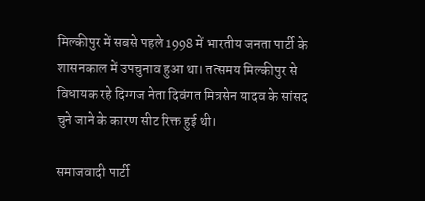मिल्कीपुर में सबसे पहले 1998 में भारतीय जनता पार्टी के शासनकाल में उपचुनाव हुआ था। तत्समय मिल्कीपुर से विधायक रहे दिग्गज नेता दिवंगत मित्रसेन यादव के सांसद चुने जाने के कारण सीट रिक्त हुई थी।

समाजवादी पार्टी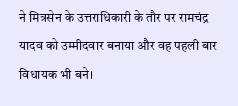ने मित्रसेन के उत्तराधिकारी के तौर पर रामचंद्र यादव को उम्मीदवार बनाया और वह पहली बार विधायक भी बने।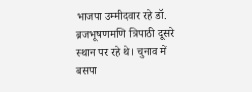भाजपा उम्मीदवार रहे डॉ. ब्रजभूषणमणि त्रिपाठी दूसरे स्थान पर रहे थे। चुनाव में बसपा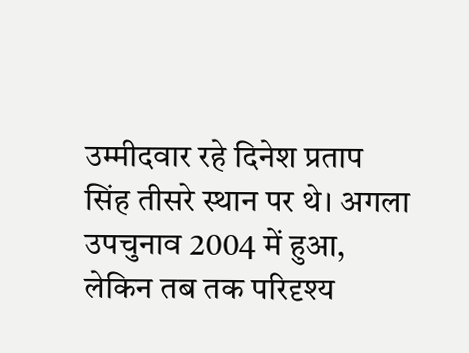उम्मीदवार रहे दिनेश प्रताप सिंह तीसरे स्थान पर थे। अगला उपचुनाव 2004 में हुआ, लेकिन तब तक परिदृश्य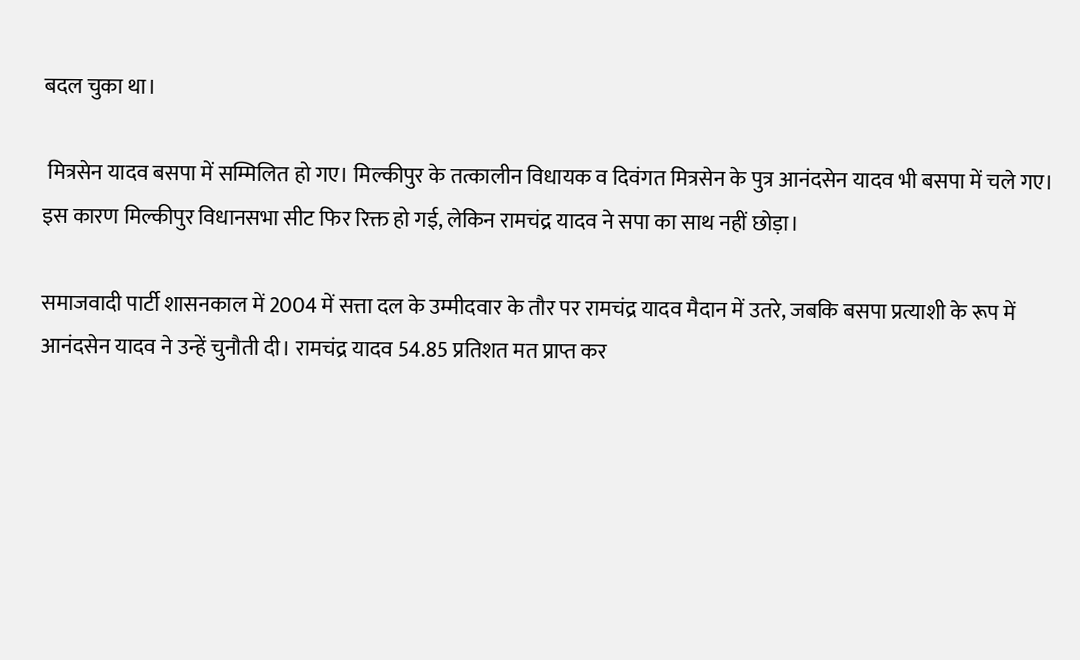बदल चुका था।

 मित्रसेन यादव बसपा में सम्मिलित हो गए। मिल्कीपुर के तत्कालीन विधायक व दिवंगत मित्रसेन के पुत्र आनंदसेन यादव भी बसपा में चले गए। इस कारण मिल्कीपुर विधानसभा सीट फिर रिक्त हो गई, लेकिन रामचंद्र यादव ने सपा का साथ नहीं छोड़ा।

समाजवादी पार्टी शासनकाल में 2004 में सत्ता दल के उम्मीदवार के तौर पर रामचंद्र यादव मैदान में उतरे, जबकि बसपा प्रत्याशी के रूप में आनंदसेन यादव ने उन्हें चुनौती दी। रामचंद्र यादव 54.85 प्रतिशत मत प्राप्त कर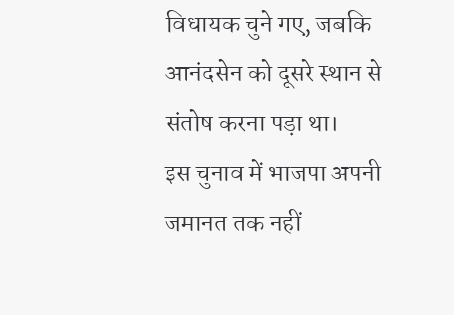विधायक चुने गए, जबकि आनंदसेन को दूसरे स्थान से संतोष करना पड़ा था।
इस चुनाव में भाजपा अपनी जमानत तक नहीं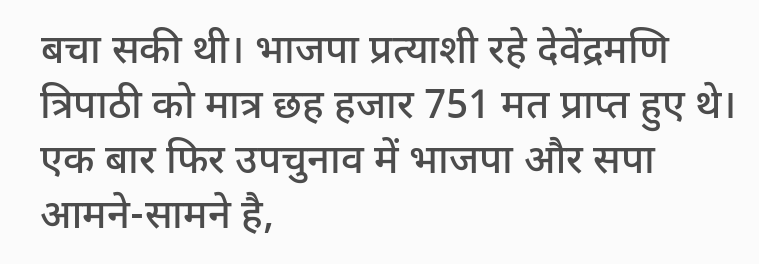बचा सकी थी। भाजपा प्रत्याशी रहे देवेंद्रमणि त्रिपाठी को मात्र छह हजार 751 मत प्राप्त हुए थे। एक बार फिर उपचुनाव में भाजपा और सपा आमने-सामने है,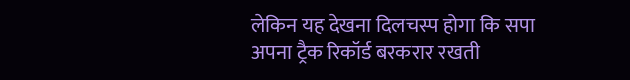लेकिन यह देखना दिलचस्प होगा कि सपा अपना ट्रैक रिकॉर्ड बरकरार रखती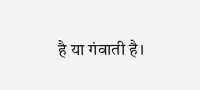है या गंवाती है।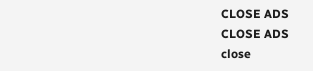CLOSE ADS
CLOSE ADS
close